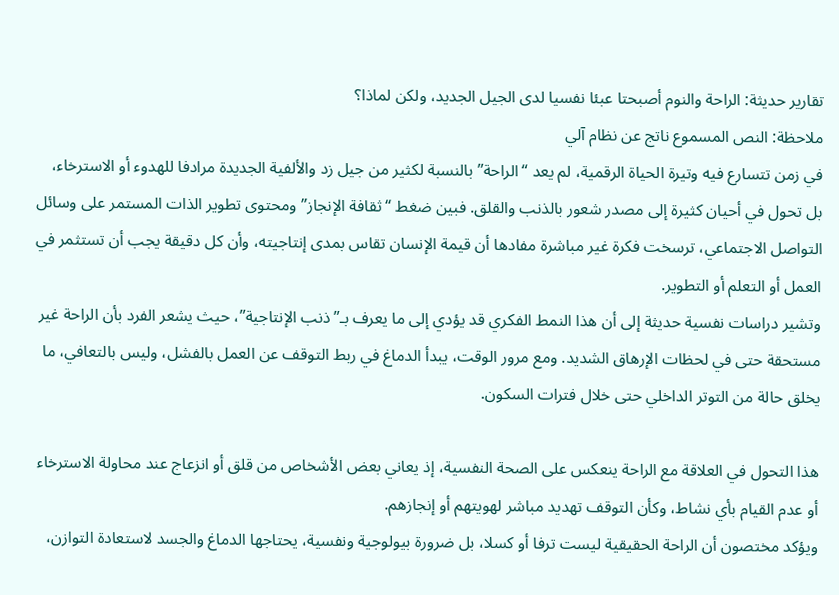تقارير حديثة: الراحة والنوم أصبحتا عبئا نفسيا لدى الجيل الجديد، ولكن لماذا؟
ملاحظة: النص المسموع ناتج عن نظام آلي
في زمن تتسارع فيه وتيرة الحياة الرقمية، لم يعد “الراحة” بالنسبة لكثير من جيل زد والألفية الجديدة مرادفا للهدوء أو الاسترخاء، بل تحول في أحيان كثيرة إلى مصدر شعور بالذنب والقلق. فبين ضغط “ثقافة الإنجاز” ومحتوى تطوير الذات المستمر على وسائل التواصل الاجتماعي، ترسخت فكرة غير مباشرة مفادها أن قيمة الإنسان تقاس بمدى إنتاجيته، وأن كل دقيقة يجب أن تستثمر في العمل أو التعلم أو التطوير.
وتشير دراسات نفسية حديثة إلى أن هذا النمط الفكري قد يؤدي إلى ما يعرف بـ”ذنب الإنتاجية”، حيث يشعر الفرد بأن الراحة غير مستحقة حتى في لحظات الإرهاق الشديد. ومع مرور الوقت، يبدأ الدماغ في ربط التوقف عن العمل بالفشل، وليس بالتعافي، ما يخلق حالة من التوتر الداخلي حتى خلال فترات السكون.

هذا التحول في العلاقة مع الراحة ينعكس على الصحة النفسية، إذ يعاني بعض الأشخاص من قلق أو انزعاج عند محاولة الاسترخاء أو عدم القيام بأي نشاط، وكأن التوقف تهديد مباشر لهويتهم أو إنجازهم.
ويؤكد مختصون أن الراحة الحقيقية ليست ترفا أو كسلا، بل ضرورة بيولوجية ونفسية، يحتاجها الدماغ والجسد لاستعادة التوازن،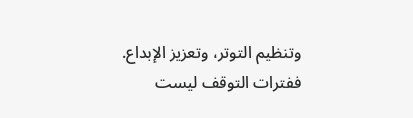وتنظيم التوتر، وتعزيز الإبداع. ففترات التوقف ليست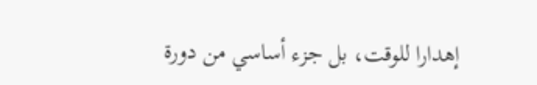إهدارا للوقت، بل جزء أساسي من دورة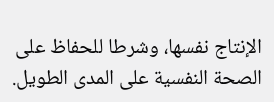الإنتاج نفسها، وشرطا للحفاظ على الصحة النفسية على المدى الطويل.